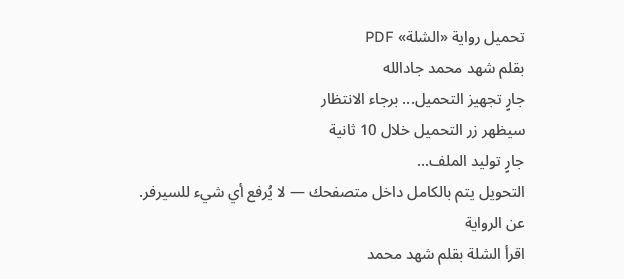تحميل رواية «الشلة» PDF
بقلم شهد محمد جادالله
جارٍ تجهيز التحميل... برجاء الانتظار
سيظهر زر التحميل خلال 10 ثانية
جارٍ توليد الملف...
التحويل يتم بالكامل داخل متصفحك — لا يُرفع أي شيء للسيرفر.
عن الرواية
اقرأ الشلة بقلم شهد محمد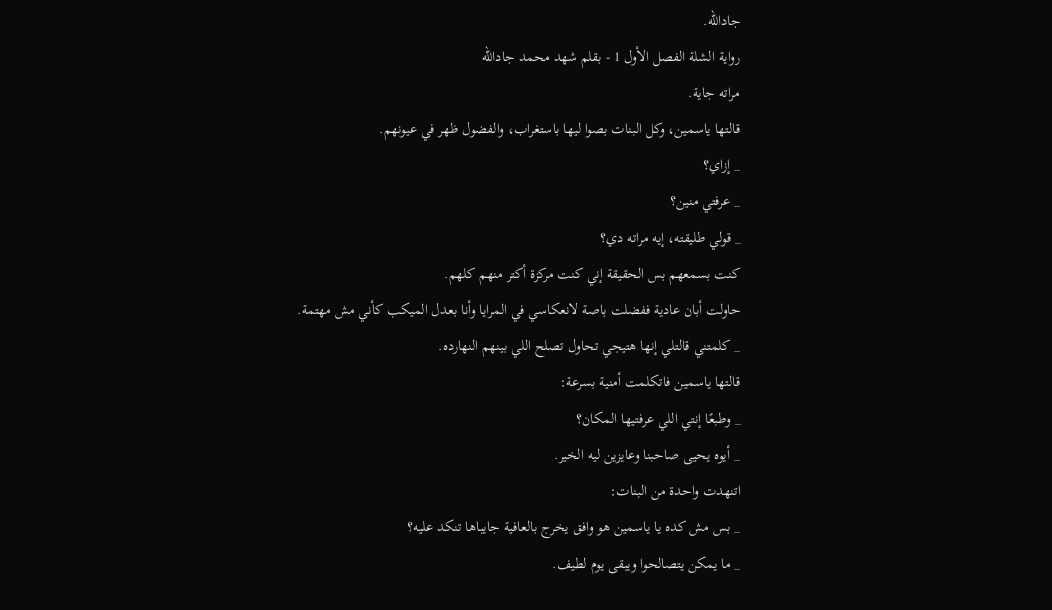جادالله.
رواية الشلة الفصل الأول 1 - بقلم شهد محمد جادالله
مراته جاية.
قالتها ياسمين، وكل البنات بصوا ليها باستغراب، والفضول ظهر في عيونهم.
_ إزاي؟
_ عرفتي منين؟
_ قولي طليقته، إيه مراته دي؟
كنت بسمعهم بس الحقيقة إني كنت مركزة أكتر منهم كلهم.
حاولت أبان عادية ففضلت باصة لانعكاسي في المرايا وأنا بعدل الميكب كأني مش مهتمة.
_ كلمتني قالتلي إنها هتيجي تحاول تصلح اللي بينهم النهارده.
قالتها ياسمين فاتكلمت أمنية بسرعة:
_ وطبعًا إنتي اللي عرفتيها المكان؟
_ أيوه يحيى صاحبنا وعايزين ليه الخير.
اتنهدت واحدة من البنات:
_ بس مش كده يا ياسمين هو وافق يخرج بالعافية جايباها تنكد عليه؟
_ ما يمكن يتصالحوا ويبقى يوم لطيف.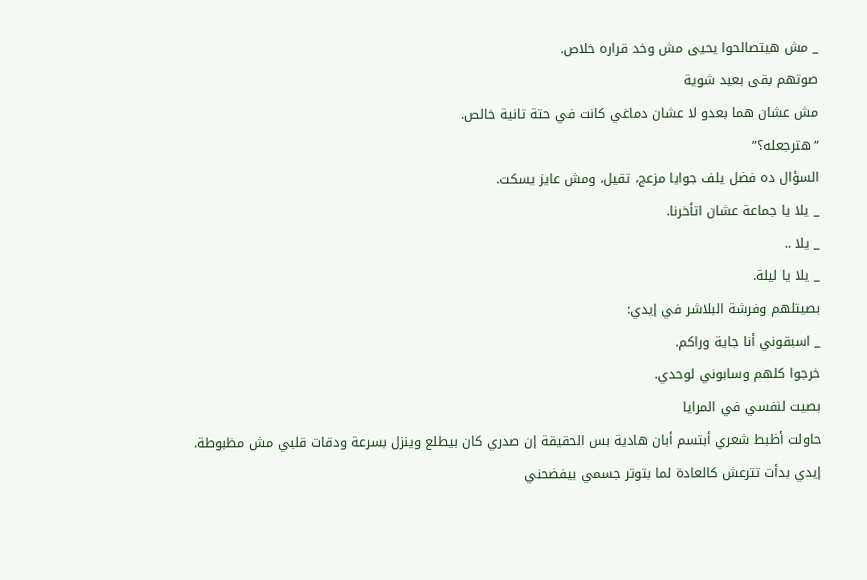_ مش هيتصالحوا يحيى مش وخد قراره خلاص.
صوتهم بقى بعيد شوية
مش عشان هما بعدو لا عشان دماغي كانت في حتة تانية خالص.
“هترجعله؟”
السؤال ده فضل يلف جوايا مزعج، تقيل، ومش عايز يسكت.
_ يلا يا جماعة عشان اتأخرنا.
_ يلا ..
_ يلا يا ليلة.
بصيتلهم وفرشة البلاشر في إيدي:
_ اسبقوني أنا جاية وراكم.
خرجوا كلهم وسابوني لوحدي.
بصيت لنفسي في المرايا
حاولت أظبط شعري أبتسم أبان هادية بس الحقيقة إن صدري كان بيطلع وينزل بسرعة ودقات قلبي مش مظبوطة.
إيدي بدأت تترعش كالعادة لما بتوتر جسمي بيفضحني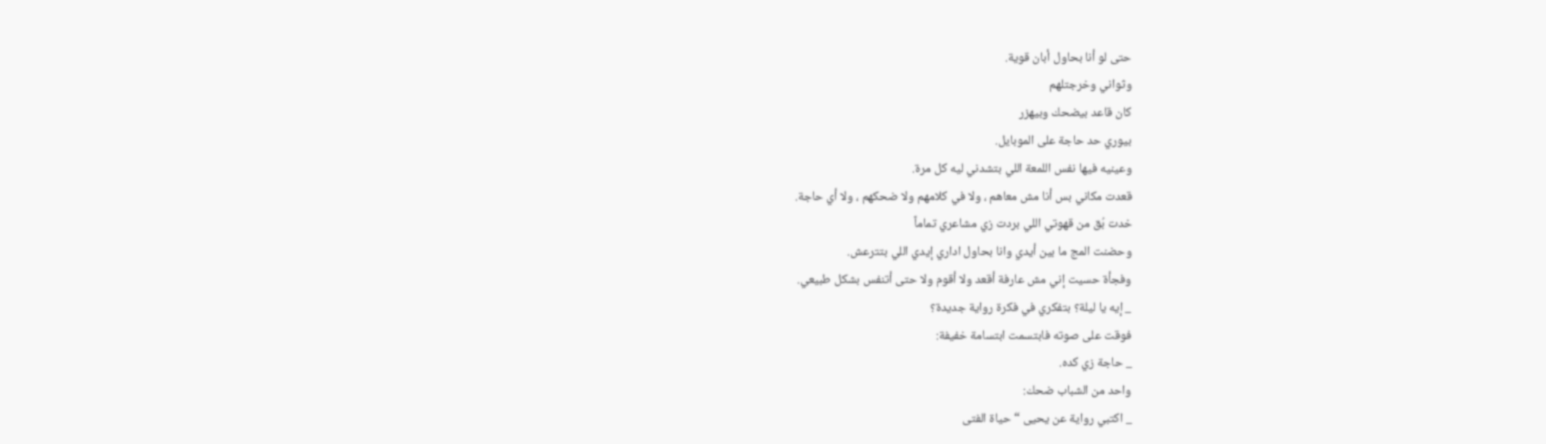حتى لو أنا بحاول أبان قوية.
وثواني وخرجتلهم
كان قاعد بيضحك وبيهزر
بيوري حد حاجة على الموبايل.
وعينيه فيها نفس اللمعة اللي بتشدني ليه كل مرة.
قعدت مكاني بس أنا مش معاهم ، ولا في كلامهم ولا ضحكهم ، ولا أي حاجة.
خدت بُق من قهوتي اللي بردت زي مشاعري تماماً
وحضنت المج ما بين أيدي وانا بحاول اداري إيدي اللي بتترعش.
وفجأة حسيت إني مش عارفة أقعد ولا أقوم ولا حتى أتنفس بشكل طبيعي.
_ إيه يا ليلة؟ بتفكري في فكرة رواية جديدة؟
فوقت على صوته فابتسمت ابتسامة خفيفة:
_ حاجة زي كده.
واحد من الشباب ضحك:
_ اكتبي رواية عن يحيى “حياة الفتى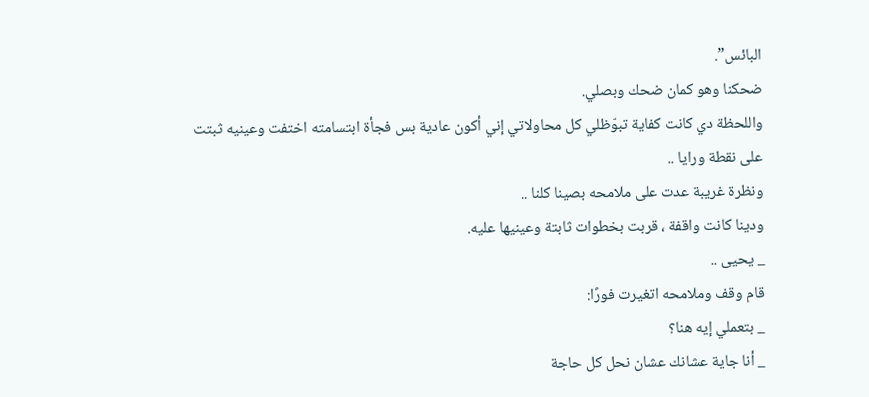البائس”.
ضحكنا وهو كمان ضحك وبصلي.
واللحظة دي كانت كفاية تبوّظلي كل محاولاتي إني أكون عادية بس فجأة ابتسامته اختفت وعينيه ثبتت على نقطة ورايا ..
ونظرة غريبة عدت على ملامحه بصينا كلنا ..
ودينا كانت واقفة ، قربت بخطوات ثابتة وعينيها عليه.
_ يحيى ..
قام وقف وملامحه اتغيرت فورًا:
_ بتعملي إيه هنا؟
_ أنا جاية عشانك عشان نحل كل حاجة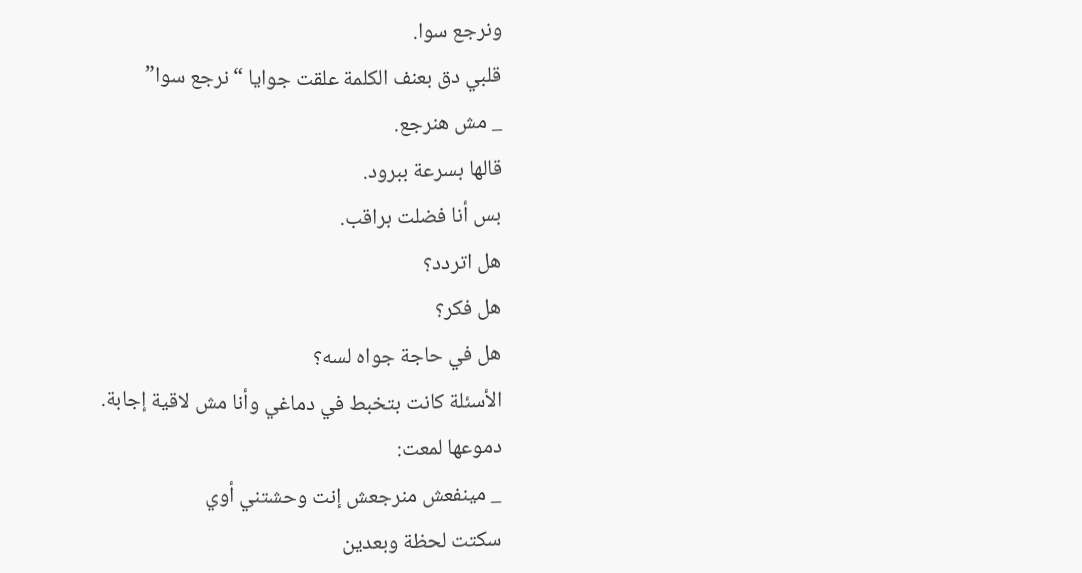ونرجع سوا.
قلبي دق بعنف الكلمة علقت جوايا “نرجع سوا”
_ مش هنرجع.
قالها بسرعة ببرود.
بس أنا فضلت براقب.
هل اتردد؟
هل فكر؟
هل في حاجة جواه لسه؟
الأسئلة كانت بتخبط في دماغي وأنا مش لاقية إجابة.
دموعها لمعت:
_ مينفعش منرجعش إنت وحشتني أوي
سكتت لحظة وبعدين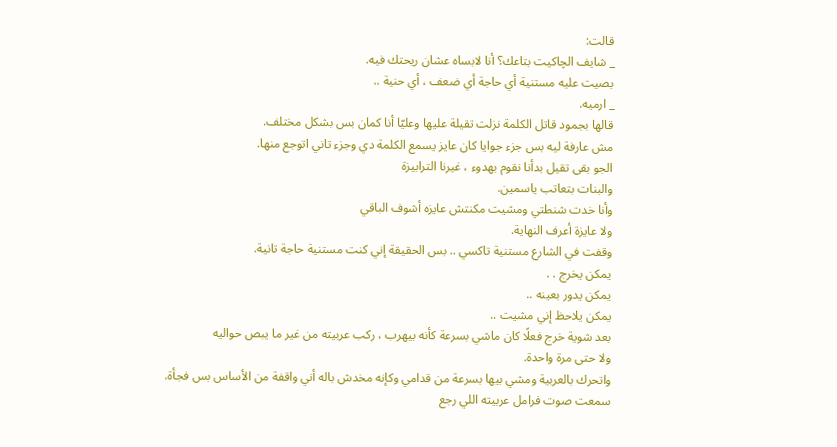قالت:
_ شايف الچاكيت بتاعك؟ أنا لابساه عشان ريحتك فيه.
بصيت عليه مستنية أي حاجة أي ضعف ، أي حنية ..
_ ارميه.
قالها بجمود قاتل الكلمة نزلت تقيلة عليها وعليّا أنا كمان بس بشكل مختلف.
مش عارفة ليه بس جزء جوايا كان عايز يسمع الكلمة دي وجزء تاني اتوجع منها.
الجو بقى تقيل بدأنا نقوم بهدوء ، غيرنا الترابيزة
والبنات بتعاتب ياسمين.
وأنا خدت شنطتي ومشيت مكنتش عايزه أشوف الباقي
ولا عايزة أعرف النهاية.
وقفت في الشارع مستنية تاكسي .. بس الحقيقة إني كنت مستنية حاجة تانية.
يمكن يخرج . .
يمكن يدور بعينه ..
يمكن يلاحظ إني مشيت ..
بعد شوية خرج فعلًا كان ماشي بسرعة كأنه بيهرب ، ركب عربيته من غير ما يبص حواليه
ولا حتى مرة واحدة.
واتحرك بالعربية ومشي بيها بسرعة من قدامي وكإنه مخدش باله أني واقفة من الأساس بس فجأة.
سمعت صوت فرامل عربيته اللي رجع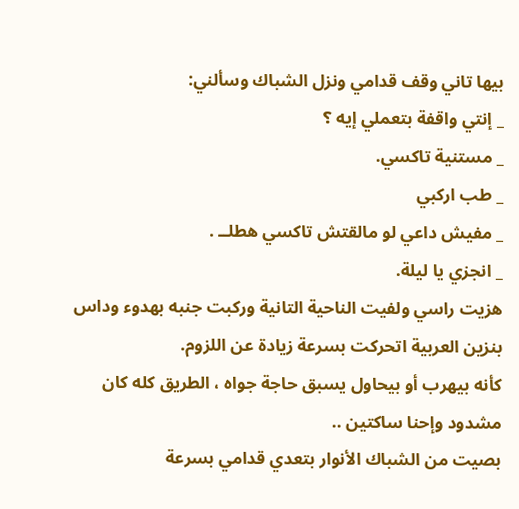بيها تاني وقف قدامي ونزل الشباك وسألني:
_ إنتي واقفة بتعملي إيه ؟
_ مستنية تاكسي.
_ طب اركبي
_ مفيش داعي لو مالقتش تاكسي هطلــ .
_ انجزي يا ليلة.
هزيت راسي ولفيت الناحية التانية وركبت جنبه بهدوء وداس بنزين العربية اتحركت بسرعة زيادة عن اللزوم.
كأنه بيهرب أو بيحاول يسبق حاجة جواه ، الطريق كله كان مشدود وإحنا ساكتين ..
بصيت من الشباك الأنوار بتعدي قدامي بسرعة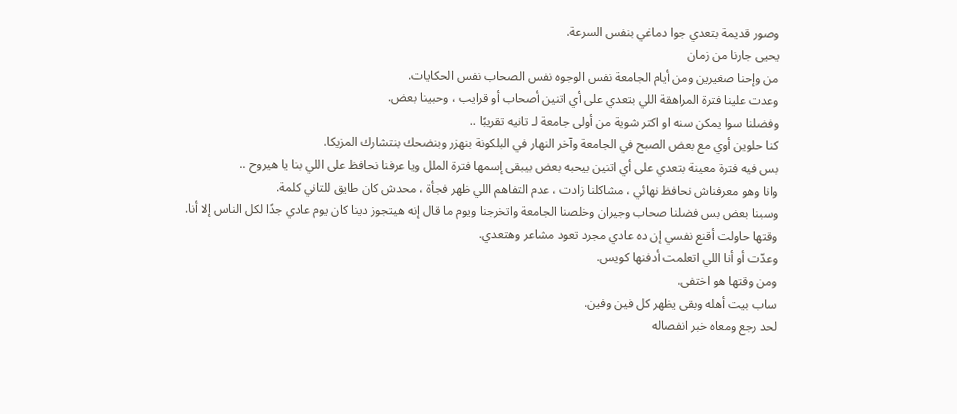وصور قديمة بتعدي جوا دماغي بنفس السرعة.
يحيى جارنا من زمان
من وإحنا صغيرين ومن أيام الجامعة نفس الوجوه نفس الصحاب نفس الحكايات.
وعدت علينا فترة المراهقة اللي بتعدي على أي اتنين أصحاب أو قرايب ، وحبينا بعض.
وفضلنا سوا يمكن سنه او اكتر شوية من أولى جامعة لـ تانيه تقريبًا ..
كنا حلوين أوي مع بعض الصبح في الجامعة وآخر النهار في البلكونة بنهزر وبنضحك بنتشارك المزيكا.
بس فيه فترة معينة بتعدي على أي اتنين بيحبه بعض بيبقى إسمها فترة الملل ويا عرفنا نحافظ على اللي بنا يا هيروح ..
وانا وهو معرفناش نحافظ نهائي ، مشاكلنا زادت ، عدم التفاهم اللي ظهر فجأة ، محدش كان طايق للتاني كلمة.
وسبنا بعض بس فضلنا صحاب وجيران وخلصنا الجامعة واتخرجنا ويوم ما قال إنه هيتجوز دينا كان يوم عادي جدًا لكل الناس إلا أنا.
وقتها حاولت أقنع نفسي إن ده عادي مجرد تعود مشاعر وهتعدي.
وعدّت أو أنا اللي اتعلمت أدفنها كويس.
ومن وقتها هو اختفى.
ساب بيت أهله وبقى يظهر كل فين وفين.
لحد رجع ومعاه خبر انفصاله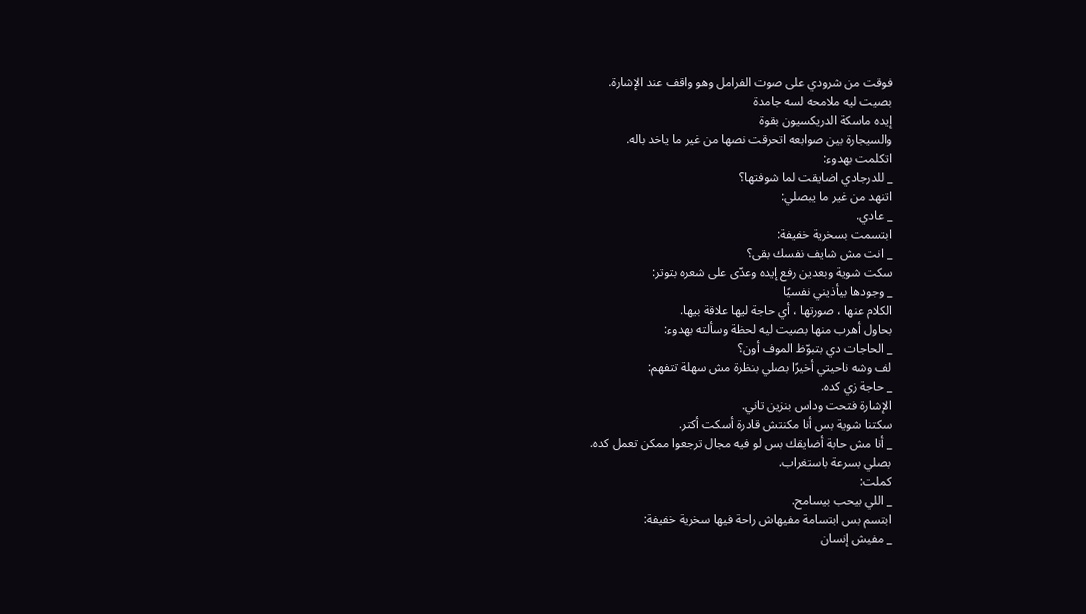فوقت من شرودي على صوت الفرامل وهو واقف عند الإشارة.
بصيت ليه ملامحه لسه جامدة
إيده ماسكة الدريكسيون بقوة
والسيجارة بين صوابعه اتحرقت نصها من غير ما ياخد باله.
اتكلمت بهدوء:
_ للدرجادي اضايقت لما شوفتها؟
اتنهد من غير ما يبصلي:
_ عادي.
ابتسمت بسخرية خفيفة:
_ انت مش شايف نفسك بقى؟
سكت شوية وبعدين رفع إيده وعدّى على شعره بتوتر:
_ وجودها بيأذيني نفسيًا
الكلام عنها ، صورتها ، أي حاجة ليها علاقة بيها.
بحاول أهرب منها بصيت ليه لحظة وسألته بهدوء:
_ الحاجات دي بتبوّظ الموف أون؟
لف وشه ناحيتي أخيرًا بصلي بنظرة مش سهلة تتفهم:
_ حاجة زي كده.
الإشارة فتحت وداس بنزين تاني.
سكتنا شوية بس أنا مكنتش قادرة أسكت أكتر.
_ أنا مش حابة أضايقك بس لو فيه مجال ترجعوا ممكن تعمل كده.
بصلي بسرعة باستغراب.
كملت:
_ اللي بيحب بيسامح.
ابتسم بس ابتسامة مفيهاش راحة فيها سخرية خفيفة:
_ مفيش إنسان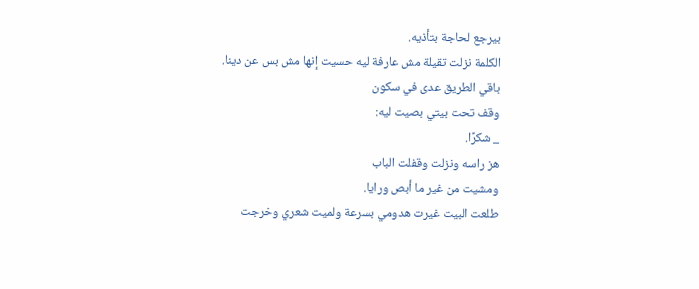بيرجع لحاجة بتأذيه.
الكلمة نزلت تقيلة مش عارفة ليه حسيت إنها مش بس عن دينا.
باقي الطريق عدى في سكون
وقف تحت بيتي بصيت ليه:
_ شكرًا.
هز راسه ونزلت وقفلت الباب
ومشيت من غير ما أبص ورايا.
طلعت البيت غيرت هدومي بسرعة ولميت شعري وخرجت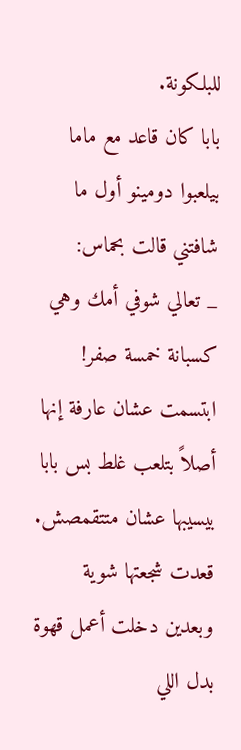للبلكونة.
بابا كان قاعد مع ماما بيلعبوا دومينو أول ما شافتني قالت بحماس:
_ تعالي شوفي أمك وهي كسبانة خمسة صفر!
ابتسمت عشان عارفة إنها أصلاً بتلعب غلط بس بابا بيسيبها عشان متتقمصش.
قعدت شجعتها شوية وبعدين دخلت أعمل قهوة بدل اللي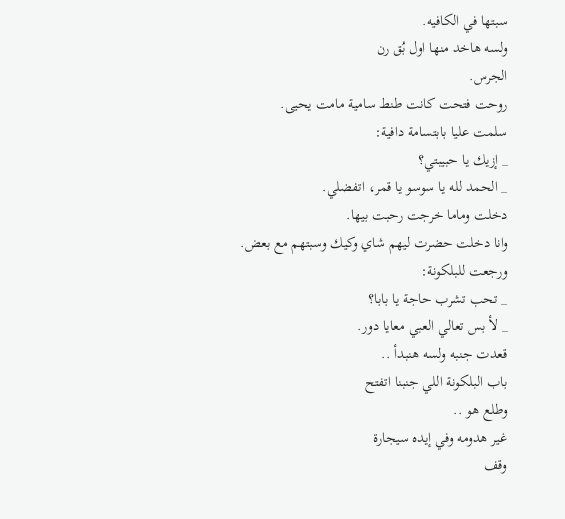سبتها في الكافيه.
ولسه هاخد منها اول بُق رن
الجرس.
روحت فتحت كانت طنط سامية مامت يحيى.
سلمت عليا بابتسامة دافية:
_ إزيك يا حبيبتي؟
_ الحمد لله يا سوسو يا قمر، اتفضلي.
دخلت وماما خرجت رحبت بيها.
وانا دخلت حضرت ليهم شاي وكيك وسبتهم مع بعض.
ورجعت للبلكونة:
_ تحب تشرب حاجة يا بابا؟
_ لأ بس تعالي العبي معايا دور.
قعدت جنبه ولسه هنبدأ ..
باب البلكونة اللي جنبنا اتفتح
وطلع هو ..
غير هدومه وفي إيده سيجارة
وقف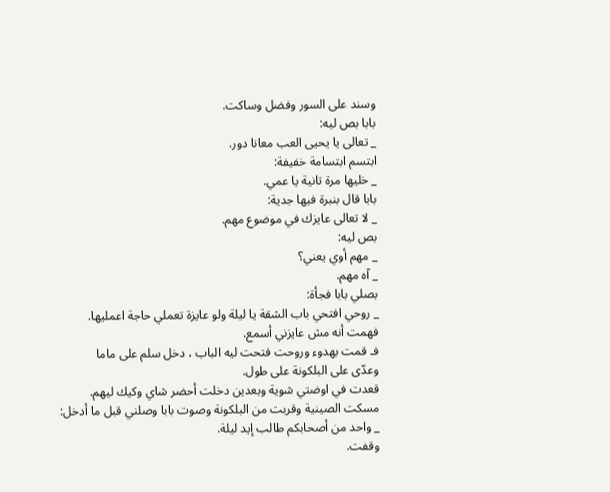وسند على السور وفضل وساكت.
بابا بص ليه:
_ تعالى يا يحيى العب معانا دور.
ابتسم ابتسامة خفيفة:
_ خليها مرة تانية يا عمي.
بابا قال بنبرة فيها جدية:
_ لا تعالى عايزك في موضوع مهم.
بص ليه:
_ مهم أوي يعني؟
_ آه مهم.
بصلي بابا فجأة:
_ روحي افتحي باب الشقة يا ليلة ولو عايزة تعملي حاجة اعمليها.
فهمت أنه مش عايزني أسمع.
فـ قمت بهدوء وروحت فتحت ليه الباب ، دخل سلم على ماما
وعدّى على البلكونة على طول.
قعدت في اوضتي شوية وبعدين دخلت أحضر شاي وكيك ليهم.
مسكت الصينية وقربت من البلكونة وصوت بابا وصلني قبل ما أدخل:
_ واحد من أصحابكم طالب إيد ليلة.
وقفت.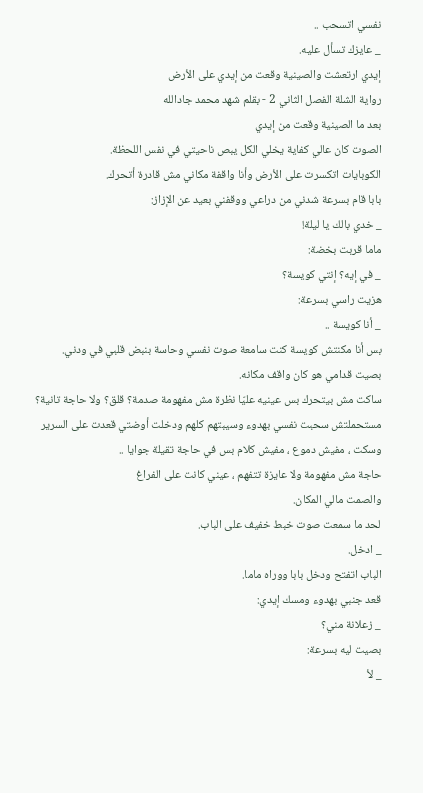نفسي اتسحب ..
_ عايزك تسأل عليه.
إيدي ارتعشت والصينية وقعت من إيدي على الأرض
رواية الشلة الفصل الثاني 2 - بقلم شهد محمد جادالله
بعد ما الصينية وقعت من إيدي
الصوت كان عالي كفاية يخلي الكل يبص ناحيتي في نفس اللحظة.
الكوبايات اتكسرت على الأرض وأنا واقفة مكاني مش قادرة أتحرك.
بابا قام بسرعة شدني من دراعي ووقفني بعيد عن الإزاز:
_ خدي بالك يا ليلة!
ماما قربت بخضة:
_ في إيه؟ إنتي كويسة؟
هزيت راسي بسرعة:
_ أنا كويسة ..
بس أنا مكنتش كويسة كنت سامعة صوت نفسي وحاسة بنبض قلبي في ودني.
بصيت قدامي هو كان واقف مكانه.
ساكت مش بيتحرك بس عينيه عليّا نظرة مش مفهومة صدمة؟ قلق؟ ولا حاجة تانية؟
مستحملتش سحبت نفسي بهدوء وسيبتهم كلهم ودخلت أوضتي قعدت على السرير
وسكت ، مفيش دموع ، مفيش كلام بس في حاجة تقيلة جوايا ..
حاجة مش مفهومة ولا عايزة تتفهم ، عيني كانت على الفراغ
والصمت مالي المكان.
لحد ما سمعت صوت خبط خفيف على الباب.
_ ادخل.
الباب اتفتح ودخل بابا ووراه ماما.
قعد جنبي بهدوء ومسك إيدي:
_ زعلانة مني؟
بصيت ليه بسرعة:
_ لأ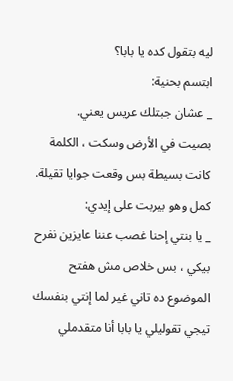ليه بتقول كده يا بابا؟
ابتسم بحنية:
_ عشان جبتلك عريس يعني.
بصيت في الأرض وسكت ، الكلمة كانت بسيطة بس وقعت جوايا تقيلة.
كمل وهو بيربت على إيدي:
_ يا بنتي إحنا غصب عننا عايزين نفرح بيكي ، بس خلاص مش هفتح الموضوع ده تاني غير لما إنتي بنفسك تيجي تقوليلي يا بابا أنا متقدملي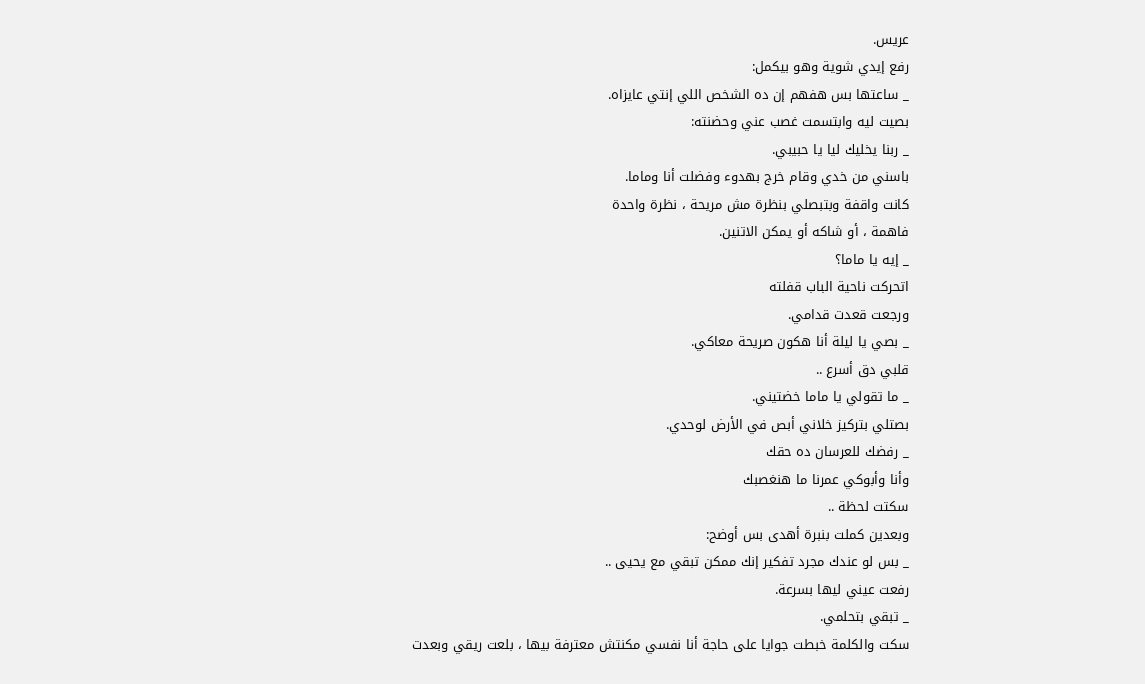عريس.
رفع إيدي شوية وهو بيكمل:
_ ساعتها بس هفهم إن ده الشخص اللي إنتي عايزاه.
بصيت ليه وابتسمت غصب عني وحضنته:
_ ربنا يخليك ليا يا حبيبي.
باسني من خدي وقام خرج بهدوء وفضلت أنا وماما.
كانت واقفة وبتبصلي بنظرة مش مريحة ، نظرة واحدة
فاهمة ، أو شاكه أو يمكن الاتنين.
_ إيه يا ماما؟
اتحركت ناحية الباب قفلته
ورجعت قعدت قدامي.
_ بصي يا ليلة أنا هكون صريحة معاكي.
قلبي دق أسرع ..
_ ما تقولي يا ماما خضتيني.
بصتلي بتركيز خلاني أبص في الأرض لوحدي.
_ رفضك للعرسان ده حقك
وأنا وأبوكي عمرنا ما هنغصبك
سكتت لحظة ..
وبعدين كملت بنبرة أهدى بس أوضح:
_ بس لو عندك مجرد تفكير إنك ممكن تبقي مع يحيى ..
رفعت عيني ليها بسرعة.
_ تبقي بتحلمي.
سكت والكلمة خبطت جوايا على حاجة أنا نفسي مكنتش معترفة بيها ، بلعت ريقي وبعدت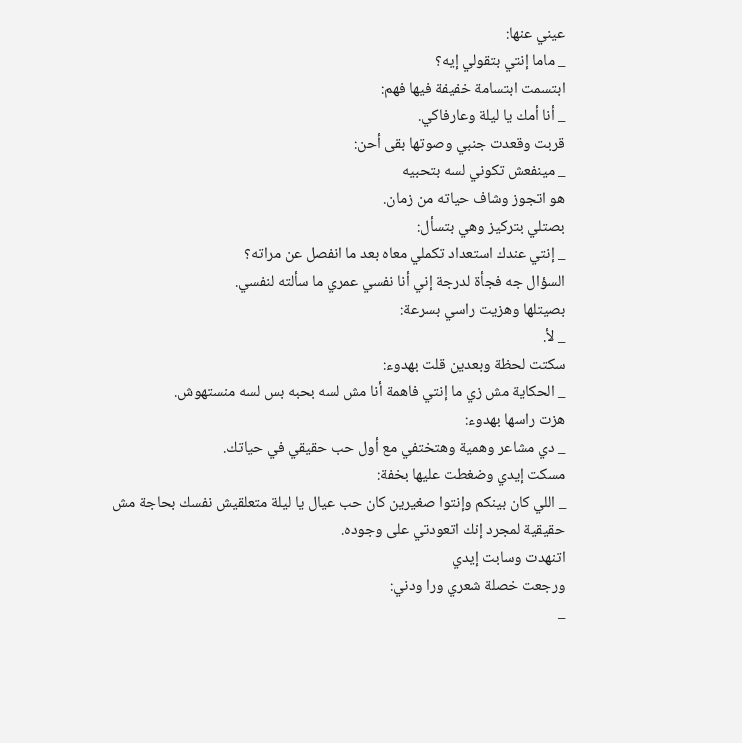عيني عنها:
_ ماما إنتي بتقولي إيه؟
ابتسمت ابتسامة خفيفة فيها فهم:
_ أنا أمك يا ليلة وعارفاكي.
قربت وقعدت جنبي وصوتها بقى أحن:
_ مينفعش تكوني لسه بتحبيه
هو اتجوز وشاف حياته من زمان.
بصتلي بتركيز وهي بتسأل:
_ إنتي عندك استعداد تكملي معاه بعد ما انفصل عن مراته؟
السؤال جه فجأة لدرجة إني أنا نفسي عمري ما سألته لنفسي.
بصيتلها وهزيت راسي بسرعة:
_ لأ.
سكتت لحظة وبعدين قلت بهدوء:
_ الحكاية مش زي ما إنتي فاهمة أنا مش لسه بحبه بس لسه منستهوش.
هزت راسها بهدوء:
_ دي مشاعر وهمية وهتختفي مع أول حب حقيقي في حياتك.
مسكت إيدي وضغطت عليها بخفة:
_ اللي كان بينكم وإنتوا صغيرين كان حب عيال يا ليلة متعلقيش نفسك بحاجة مش حقيقية لمجرد إنك اتعودتي على وجوده.
اتنهدت وسابت إيدي
ورجعت خصلة شعري ورا ودني:
_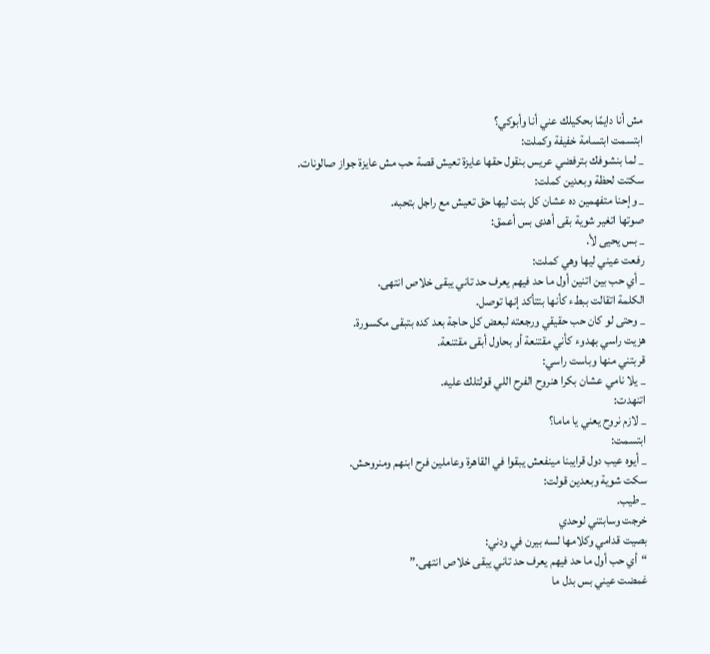مش أنا دايمًا بحكيلك عني أنا وأبوكي؟
ابتسمت ابتسامة خفيفة وكملت:
_ لما بنشوفك بترفضي عريس بنقول حقها عايزة تعيش قصة حب مش عايزة جواز صالونات.
سكتت لحظة وبعدين كملت:
_ وإحنا متفهمين ده عشان كل بنت ليها حق تعيش مع راجل بتحبه.
صوتها اتغير شوية بقى أهدى بس أعمق:
_ بس يحيى لأ.
رفعت عيني ليها وهي كملت:
_ أي حب بين اتنين أول ما حد فيهم يعرف حد تاني يبقى خلاص انتهى.
الكلمة اتقالت ببطء كأنها بتتأكد إنها توصل.
_ وحتى لو كان حب حقيقي ورجعته لبعض كل حاجة بعد كده بتبقى مكسورة.
هزيت راسي بهدوء كأني مقتنعة أو بحاول أبقى مقتنعة.
قربتني منها وباست راسي:
_ يلا نامي عشان بكرا هنروح الفرح اللي قولتلك عليه.
اتنهدت:
_ لازم نروح يعني يا ماما؟
ابتسمت:
_ أيوه عيب دول قرايبنا مينفعش يبقوا في القاهرة وعاملين فرح ابنهم ومنروحش.
سكت شوية وبعدين قولت:
_ طيب.
خرجت وسابتني لوحدي
بصيت قدامي وكلامها لسه بيرن في ودني:
“أي حب أول ما حد فيهم يعرف حد تاني يبقى خلاص انتهى.”
غمضت عيني بس بدل ما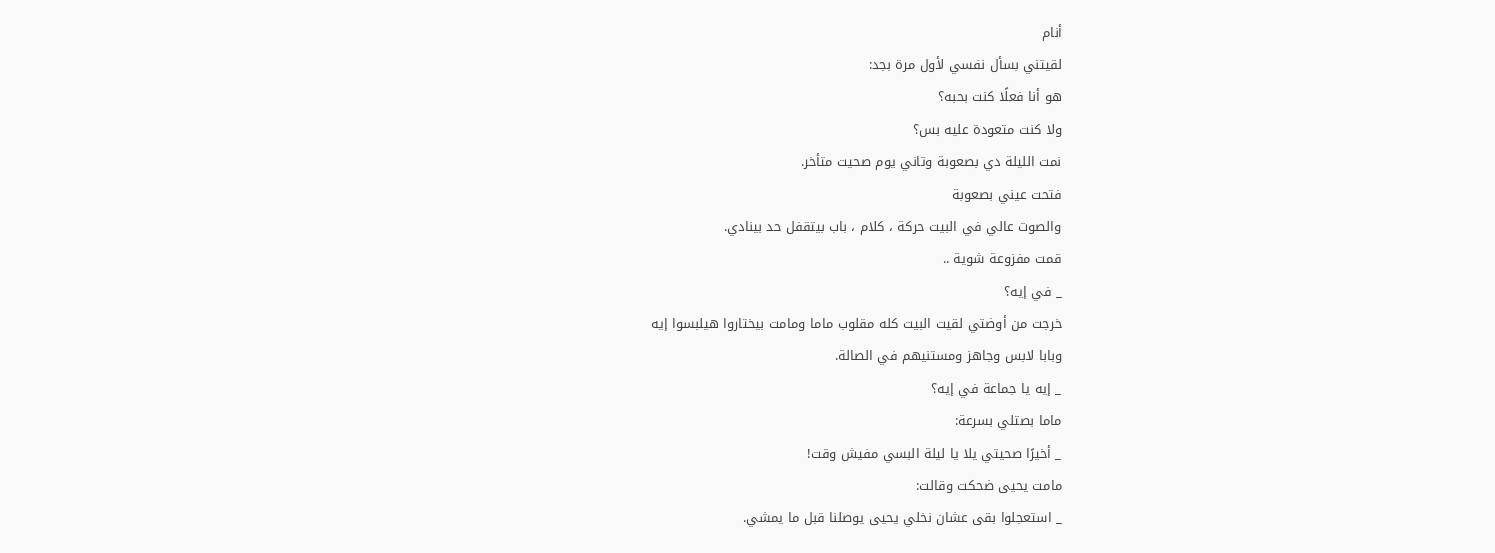أنام
لقيتني بسأل نفسي لأول مرة بجد:
هو أنا فعلًا كنت بحبه؟
ولا كنت متعودة عليه بس؟
نمت الليلة دي بصعوبة وتاني يوم صحيت متأخر.
فتحت عيني بصعوبة
والصوت عالي في البيت حركة ، كلام ، باب بيتقفل حد بينادي.
قمت مفزوعة شوية ..
_ في إيه؟
خرجت من أوضتي لقيت البيت كله مقلوب ماما ومامت بيختاروا هيلبسوا إيه
وبابا لابس وجاهز ومستنيهم في الصالة.
_ إيه يا جماعة في إيه؟
ماما بصتلي بسرعة:
_ أخيرًا صحيتي يلا يا ليلة البسي مفيش وقت!
مامت يحيى ضحكت وقالت:
_ استعجلوا بقى عشان نخلي يحيى يوصلنا قبل ما يمشي.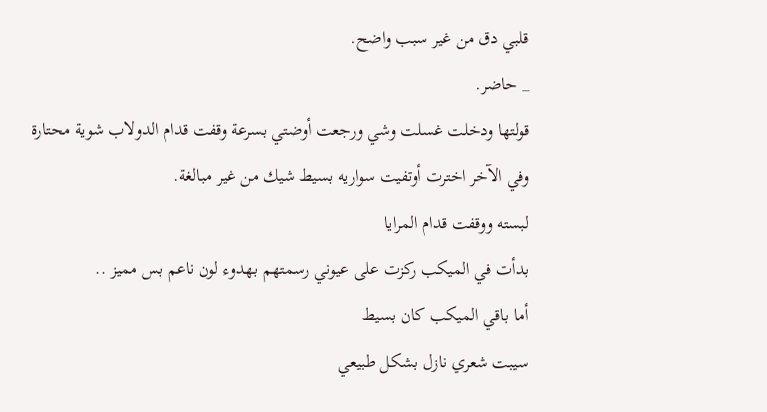قلبي دق من غير سبب واضح.
_ حاضر.
قولتها ودخلت غسلت وشي ورجعت أوضتي بسرعة وقفت قدام الدولاب شوية محتارة
وفي الآخر اخترت أوتفيت سواريه بسيط شيك من غير مبالغة.
لبسته ووقفت قدام المرايا
بدأت في الميكب ركزت على عيوني رسمتهم بهدوء لون ناعم بس مميز ..
أما باقي الميكب كان بسيط
سيبت شعري نازل بشكل طبيعي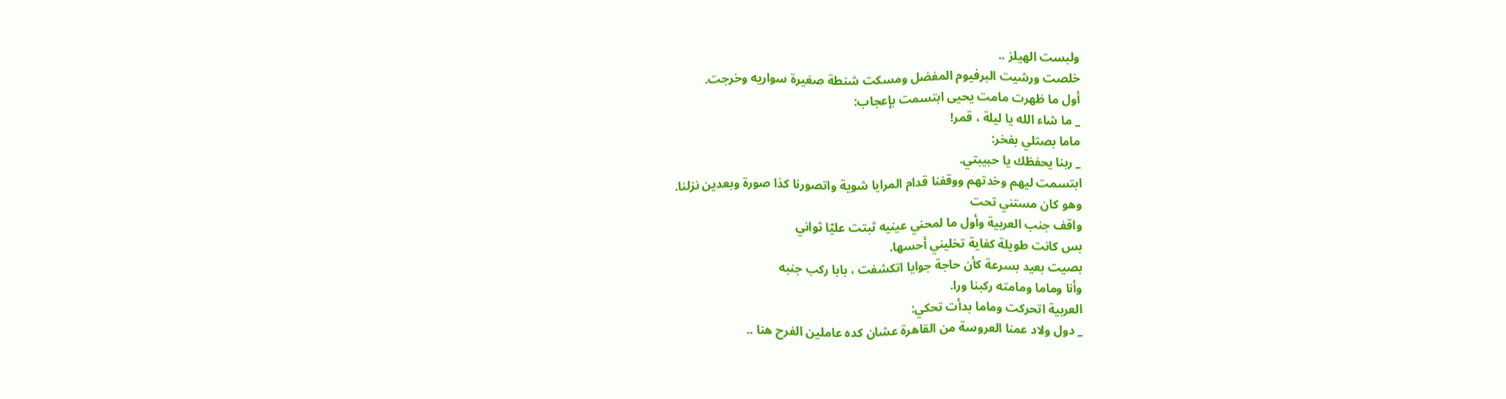ولبست الهيلز ..
خلصت ورشيت البرفيوم المفضل ومسكت شنطة صغيرة سواريه وخرجت.
أول ما ظهرت مامت يحيى ابتسمت بإعجاب:
_ ما شاء الله يا ليلة ، قمر!
ماما بصتلي بفخر:
_ ربنا يحفظك يا حبيبتي.
ابتسمت ليهم وخدتهم ووقفنا قدام المرايا شوية واتصورنا كذا صورة وبعدين نزلنا.
وهو كان مستني تحت
واقف جنب العربية وأول ما لمحني عينيه ثبتت عليّا ثواني
بس كانت طويلة كفاية تخليني أحسها.
بصيت بعيد بسرعة كأن حاجة جوايا اتكشفت ، بابا ركب جنبه
وأنا وماما ومامته ركبنا ورا.
العربية اتحركت وماما بدأت تحكي:
_ دول ولاد عمنا العروسة من القاهرة عشان كده عاملين الفرح هنا ..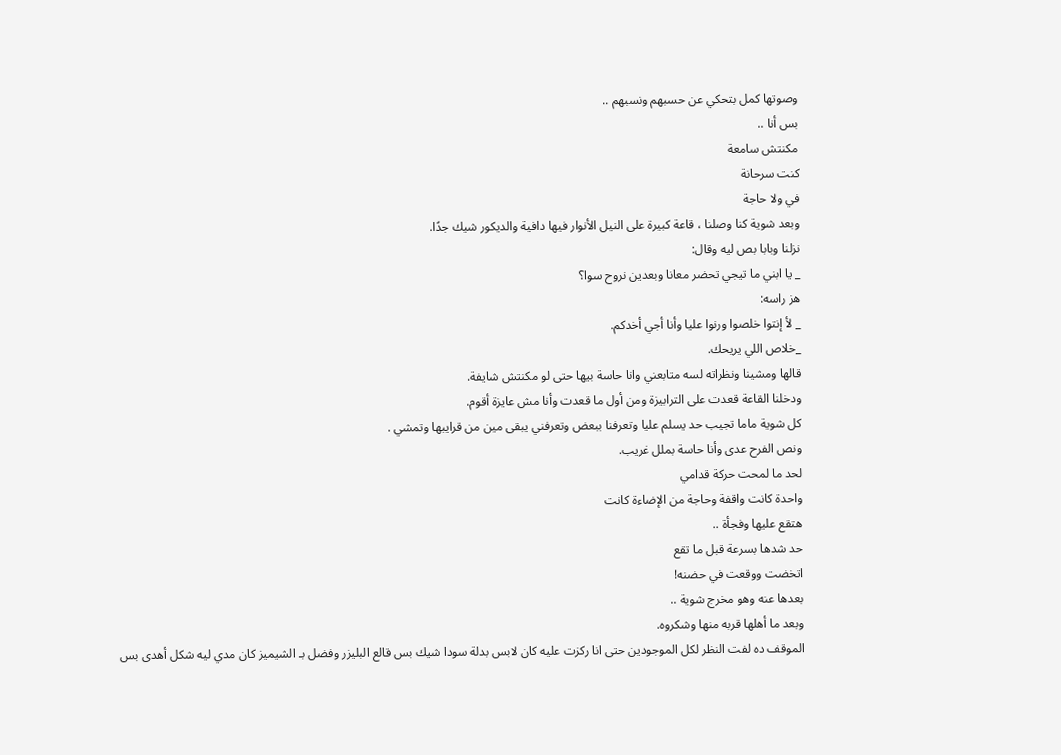وصوتها كمل بتحكي عن حسبهم ونسبهم ..
بس أنا ..
مكنتش سامعة
كنت سرحانة
في ولا حاجة
وبعد شوية كنا وصلنا ، قاعة كبيرة على النيل الأنوار فيها دافية والديكور شيك جدًا.
نزلنا وبابا بص ليه وقال:
_ يا ابني ما تيجي تحضر معانا وبعدين نروح سوا؟
هز راسه:
_ لأ إنتوا خلصوا ورنوا عليا وأنا أجي أخدكم.
_خلاص اللي يريحك.
قالها ومشينا ونظراته لسه متابعني وانا حاسة بيها حتى لو مكنتش شايفة.
ودخلنا القاعة قعدت على الترابيزة ومن أول ما قعدت وأنا مش عايزة أقوم.
كل شوية ماما تجيب حد يسلم عليا وتعرفنا ببعض وتعرفني يبقى مين من قرايبها وتمشي .
ونص الفرح عدى وأنا حاسة بملل غريب.
لحد ما لمحت حركة قدامي
واحدة كانت واقفة وحاجة من الإضاءة كانت
هتقع عليها وفجأة ..
حد شدها بسرعة قبل ما تقع
اتخضت ووقعت في حضنه!
بعدها عنه وهو مخرج شوية ..
وبعد ما أهلها قربه منها وشكروه.
الموقف ده لفت النظر لكل الموجودين حتى انا ركزت عليه كان لابس بدلة سودا شيك بس قالع البليزر وفضل بـ الشيميز كان مدي ليه شكل أهدى بس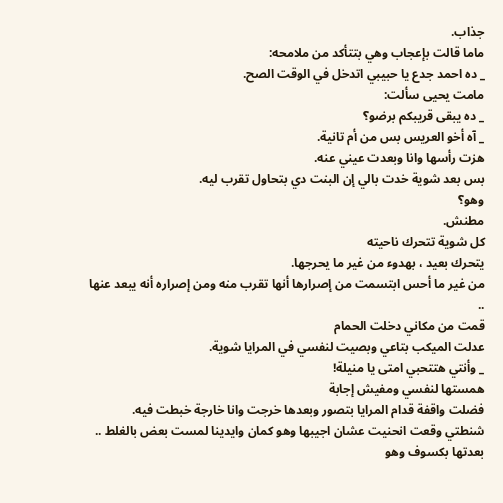جذاب.
ماما قالت بإعجاب وهي بتتأكد من ملامحه:
_ ده احمد جدع يا حبيبي اتدخل في الوقت الصح.
مامت يحيى سألت:
_ ده يبقى قريبكم برضو؟
_ آه أخو العريس بس من أم تانية.
هزت رأسها وانا وبعدت عيني عنه.
بس بعد شوية خدت بالي إن البنت دي بتحاول تقرب ليه.
وهو؟
مطنش.
كل شوية تتحرك ناحيته
يتحرك بعيد ، بهدوء من غير ما يحرجها.
من غير ما أحس ابتسمت من إصرارها أنها تقرب منه ومن إصراره أنه يبعد عنها ..
قمت من مكاني دخلت الحمام
عدلت الميكب بتاعي وبصيت لنفسي في المرايا شوية.
_ وأنتي هتتحبي امتى يا منيلة!
همستها لنفسي ومفيش إجابة
فضلت واقفة قدام المرايا بتصور وبعدها خرجت وانا خارجة خبطت فيه.
شنطتي وقعت انحنيت عشان اجيبها وهو كمان وايدينا لمست بعض بالغلط ..
بعدتها بكسوف وهو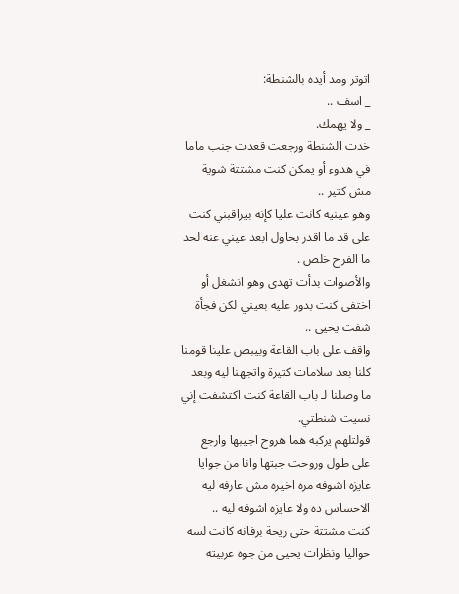اتوتر ومد أيده بالشنطة:
_ اسف ..
_ ولا يهمك.
خدت الشنطة ورجعت قعدت جنب ماما في هدوء أو يمكن كنت مشتتة شوية مش كتير ..
وهو عينيه كانت عليا كإنه بيراقبني كنت على قد ما اقدر بحاول ابعد عيني عنه لحد ما الفرح خلص .
والأصوات بدأت تهدى وهو انشغل أو اختفى كنت بدور عليه بعيني لكن فجأة شفت يحيى ..
واقف على باب القاعة وبيبص علينا قومنا كلنا بعد سلامات كتيرة واتجهنا ليه وبعد ما وصلنا لـ باب القاعة كنت اكتشفت إني نسيت شنطتي.
قولتلهم يركبه هما هروح اجيبها وارجع على طول وروحت جبتها وانا من جوايا عايزه اشوفه مره اخيره مش عارفه ليه الاحساس ده ولا عايزه اشوفه ليه ..
كنت مشتتة حتى ريحة برفانه كانت لسه حواليا ونظرات يحيى من جوه عربيته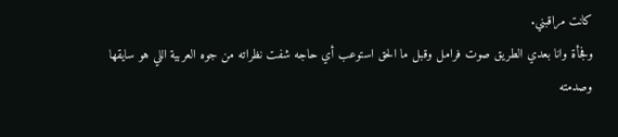كانت مراقبني.
وفجأة وانا بعدي الطريق صوت فرامل وقبل ما الحق استوعب أي حاجه شفت نظراته من جوه العربية اللي هو سايقها وصدمته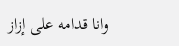وانا قدامه على إزاز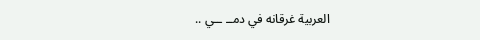العربية غرقانه في دمــ ــي ..